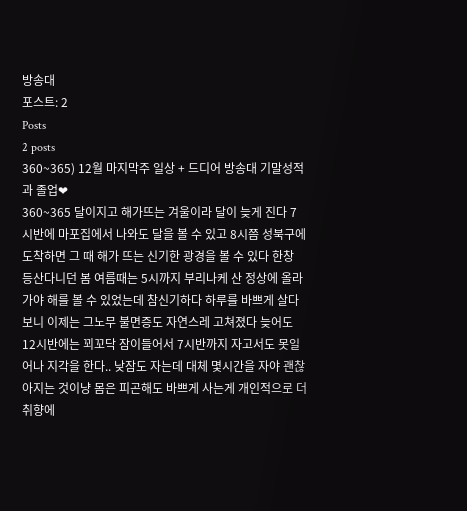방송대
포스트: 2
Posts
2 posts
360~365) 12월 마지막주 일상 + 드디어 방송대 기말성적과 졸업❤
360~365 달이지고 해가뜨는 겨울이라 달이 늦게 진다 7시반에 마포집에서 나와도 달을 볼 수 있고 8시쯤 성북구에 도착하면 그 때 해가 뜨는 신기한 광경을 볼 수 있다 한창 등산다니던 봄 여름때는 5시까지 부리나케 산 정상에 올라가야 해를 볼 수 있었는데 참신기하다 하루를 바쁘게 살다보니 이제는 그노무 불면증도 자연스레 고쳐졌다 늦어도 12시반에는 꾀꼬닥 잠이들어서 7시반까지 자고서도 못일어나 지각을 한다.. 낮잠도 자는데 대체 몇시간을 자야 괜찮아지는 것이냥 몸은 피곤해도 바쁘게 사는게 개인적으로 더 취향에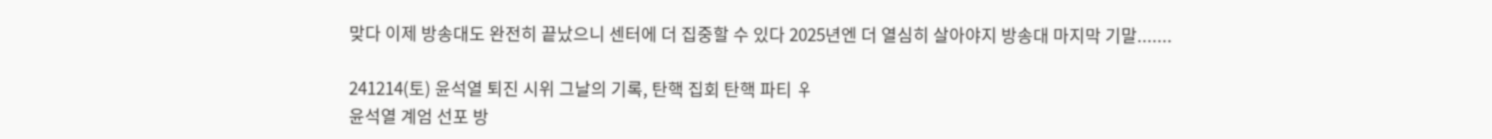맞다 이제 방송대도 완전히 끝났으니 센터에 더 집중할 수 있다 2025년엔 더 열심히 살아야지 방송대 마지막 기말.......

241214(토) 윤석열 퇴진 시위 그날의 기록, 탄핵 집회 탄핵 파티 ♀
윤석열 계엄 선포 방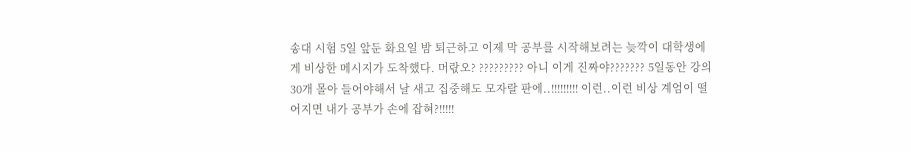송대 시험 5일 앞둔 화요일 밤 퇴근하고 이제 막 공부를 시작해보려는 늦깍이 대학생에게 비상한 메시지가 도착했다. 머띿오? ????????? 아니 이게 진짜야??????? 5일동안 강의 30개 몰아 들어야해서 날 새고 집중해도 모자랄 판에..!!!!!!!!! 이런..이런 비상 계엄이 떨어지면 내가 공부가 손에 잡혀?!!!!!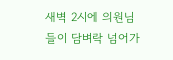새벽 2시에 의원님들이 담벼락 넘어가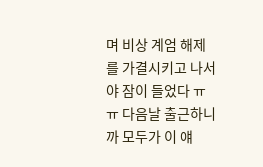며 비상 계엄 해제를 가결시키고 나서야 잠이 들었다 ㅠㅠ 다음날 출근하니까 모두가 이 얘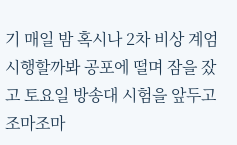기 매일 밤 혹시나 2차 비상 계엄 시행할까봐 공포에 떨며 잠을 잤고 토요일 방송대 시험을 앞두고 조마조마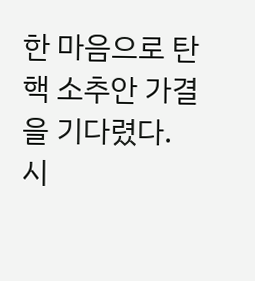한 마음으로 탄핵 소추안 가결을 기다렸다. 시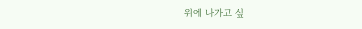위에 나가고 싶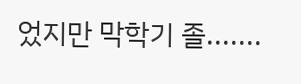었지만 막학기 졸.......